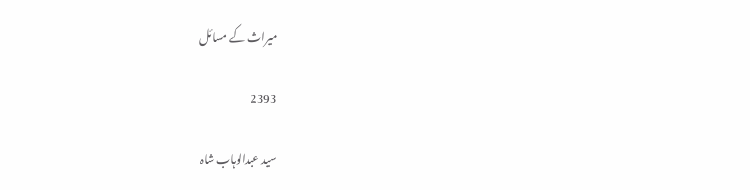میراث کے مسائل

2393

سید عبدالوہاب شاہ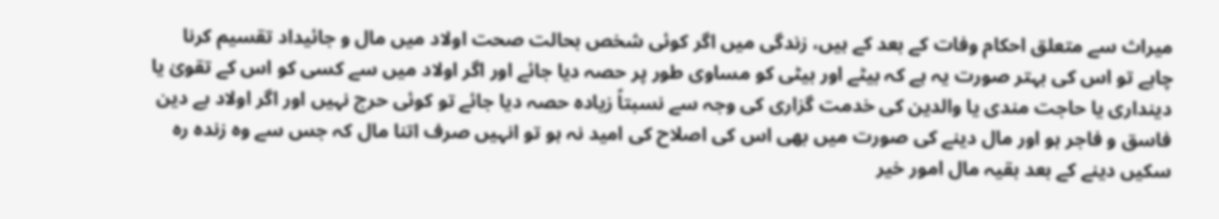میراث سے متعلق احکام وفات کے بعد کے ہیں، زندگی میں اگر کوئی شخص بحالت صحت اولاد میں مال و جائیداد تقسیم کرنا چاہے تو اس کی بہتر صورت یہ ہے کہ بیٹے اور بیٹی کو مساوی طور پر حصہ دیا جائے اور اگر اولاد میں سے کسی کو اس کے تقویٰ یا دینداری یا حاجت مندی یا والدین کی خدمت گزاری کی وجہ سے نسبتاً زیادہ حصہ دیا جائے تو کوئی حرج نہیں اور اگر اولاد بے دین فاسق و فاجر ہو اور مال دینے کی صورت میں بھی اس کی اصلاح کی امید نہ ہو تو انہیں صرف اتنا مال کہ جس سے وہ زندہ رہ سکیں دینے کے بعد بقیہ مال امور خیر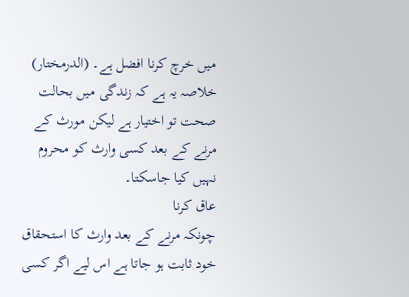میں خرچ کرنا افضل ہے۔ (الدرمختار) خلاصہ یہ ہے کہ زندگی میں بحالت صحت تو اختیار ہے لیکن مورث کے مرنے کے بعد کسی وارث کو محروم نہیں کیا جاسکتا۔
عاق کرنا
چونکہ مرنے کے بعد وارث کا استحقاق خود ثابت ہو جاتا ہے اس لیے اگر کسی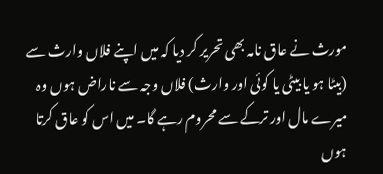مورث نے عاق نامہ بھی تحریر کر دیا کہ میں اپنے فلاں وارث سے (بیٹا ہو یا بیٹی یا کوئی اور وارث) فلاں وجہ سے ناراض ہوں وہ میرے مال اور ترکے سے محروم رہے گا۔ میں اس کو عاق کرتا ہوں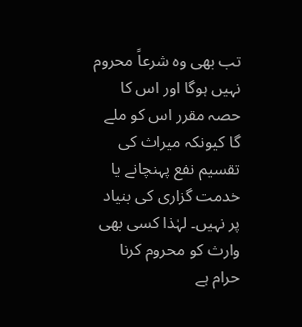تب بھی وہ شرعاً محروم نہیں ہوگا اور اس کا حصہ مقرر اس کو ملے گا کیونکہ میراث کی تقسیم نفع پہنچانے یا خدمت گزاری کی بنیاد پر نہیں۔ لہٰذا کسی بھی وارث کو محروم کرنا حرام ہے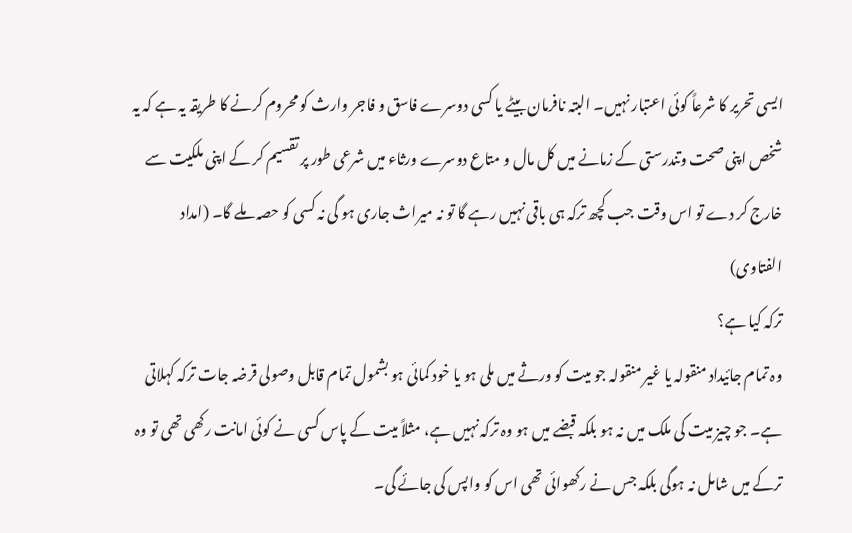ایسی تحریر کا شرعاً کوئی اعتبار نہیں۔ البتہ نافرمان بیٹے یا کسی دوسرے فاسق و فاجر وارث کو محروم کرنے کا طریقہ یہ ہے کہ یہ شخص اپنی صحت وتندرستی کے زمانے میں کل مال و متاع دوسرے ورثاء میں شرعی طور پر تقسیم کر کے اپنی ملکیت سے خارج کر دے تو اس وقت جب کچھ ترکہ ہی باقی نہیں رہے گا تو نہ میراث جاری ہو گی نہ کسی کو حصہ ملے گا۔ (امداد الفتاوی)
ترکہ کیا ہے؟
وہ تمام جائیداد منقولہ یا غیر منقولہ جو میت کو ورثے میں ملی ہو یا خود کمائی ہو بشمول تمام قابل وصولی قرضہ جات ترکہ کہلاتی ہے۔ جو چیز میت کی ملک میں نہ ہو بلکہ قبضے میں ہو وہ ترکہ نہیں ہے، مثلاً میت کے پاس کسی نے کوئی امانت رکھی تھی تو وہ ترکے میں شامل نہ ہوگی بلکہ جس نے رکھوائی تھی اس کو واپس کی جائے گی۔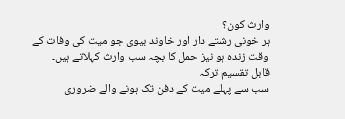وارث کون؟
ہر خونی رشتے دار اور خاوند بیوی جو میت کی وفات کے وقت زندہ ہو نیز حمل کا بچہ سب وارث کہلاتے ہیں۔
قابل تقسیم ترکہ
سب سے پہلے میت کے دفن تک ہونے والے ضروری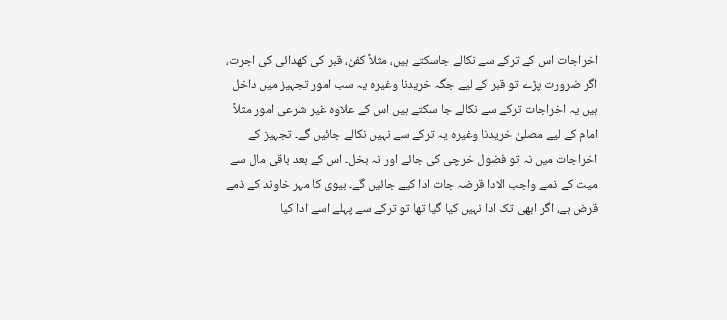اخراجات اس کے ترکے سے نکالے جاسکتے ہیں، مثلاً کفن، قبر کی کھدائی کی اجرت، اگر ضرورت پڑے تو قبر کے لیے جگہ خریدنا وغیرہ یہ سب امور تجہیز میں داخل ہیں یہ اخراجات ترکے سے نکالے جا سکتے ہیں اس کے علاوہ غیر شرعی امور مثلاً امام کے لیے مصلیٰ خریدنا وغیرہ یہ ترکے سے نہیں نکالے جائیں گے۔ تجہیز کے اخراجات میں نہ تو فضول خرچی کی جائے اور نہ بخل۔ اس کے بعد باقی مال سے میت کے ذمے واجب الادا قرضہ جات ادا کیے جائیں گے۔ بیوی کا مہر خاوند کے ذمے قرض ہے، اگر ابھی تک ادا نہیں کیا گیا تھا تو ترکے سے پہلے اسے ادا کیا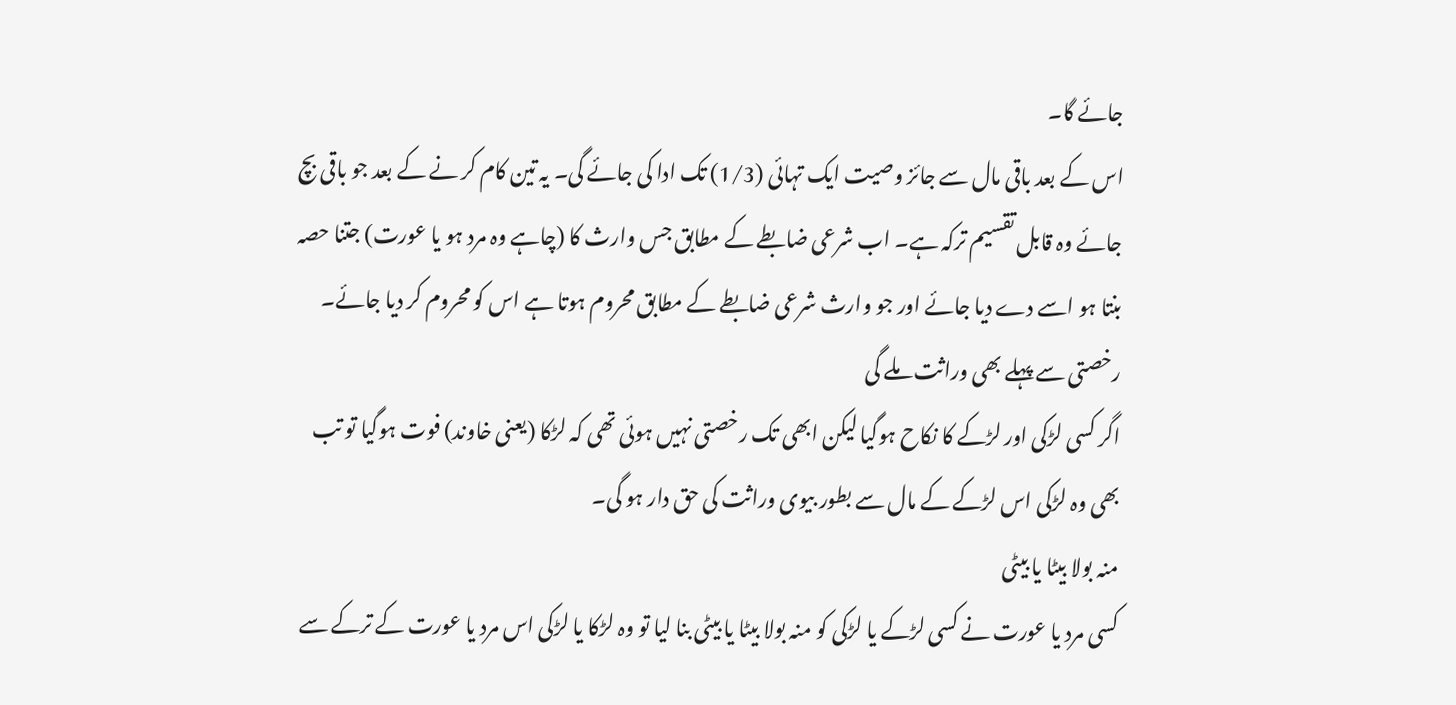جائے گا۔
اس کے بعد باقی مال سے جائز وصیت ایک تہائی (1/3) تک ادا کی جائے گی۔ یہ تین کام کر نے کے بعد جو باقی بچ جائے وہ قابل تقسیم ترکہ ہے۔ اب شرعی ضابطے کے مطابق جس وارث کا (چاہے وہ مرد ہو یا عورت) جتنا حصہ بنتا ہو اسے دے دیا جائے اور جو وارث شرعی ضابطے کے مطابق محروم ہوتا ہے اس کو محروم کر دیا جائے۔
رخصتی سے پہلے بھی وراثت ملے گی
اگر کسی لڑکی اور لڑکے کا نکاح ہوگیا لیکن ابھی تک رخصتی نہیں ہوئی تھی کہ لڑکا (یعنی خاوند) فوت ہوگیا تو تب بھی وہ لڑکی اس لڑکے کے مال سے بطور بیوی وراثت کی حق دار ہو گی۔
منہ بولا بیٹا یا بیٹی
کسی مرد یا عورت نے کسی لڑکے یا لڑکی کو منہ بولا بیٹا یا بیٹی بنا لیا تو وہ لڑکا یا لڑکی اس مرد یا عورت کے ترکے سے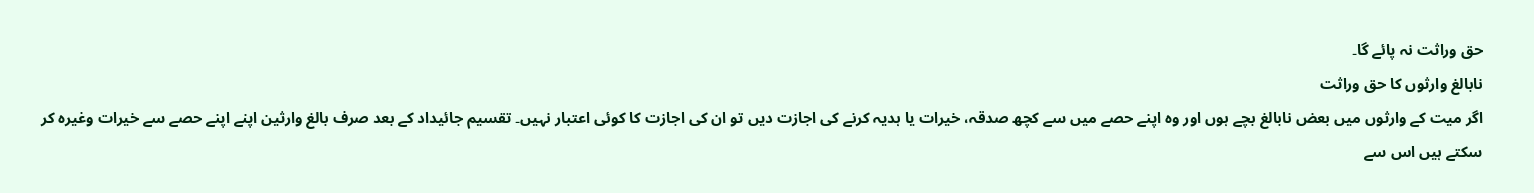حق وراثت نہ پائے گا۔
نابالغ وارثوں کا حق وراثت
اگر میت کے وارثوں میں بعض نابالغ بچے ہوں اور وہ اپنے حصے میں سے کچھ صدقہ، خیرات یا ہدیہ کرنے کی اجازت دیں تو ان کی اجازت کا کوئی اعتبار نہیں۔ تقسیم جائیداد کے بعد صرف بالغ وارثین اپنے اپنے حصے سے خیرات وغیرہ کر سکتے ہیں اس سے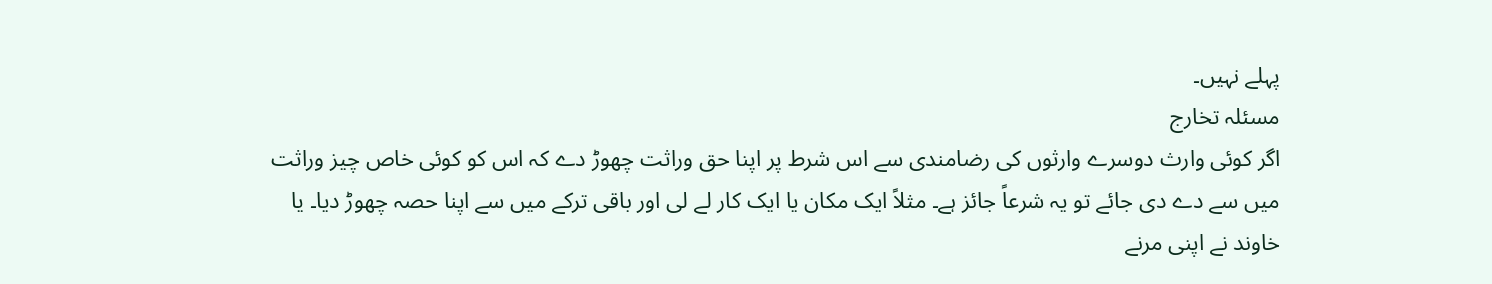پہلے نہیں۔
مسئلہ تخارج
اگر کوئی وارث دوسرے وارثوں کی رضامندی سے اس شرط پر اپنا حق وراثت چھوڑ دے کہ اس کو کوئی خاص چیز وراثت میں سے دے دی جائے تو یہ شرعاً جائز ہے۔ مثلاً ایک مکان یا ایک کار لے لی اور باقی ترکے میں سے اپنا حصہ چھوڑ دیا۔ یا خاوند نے اپنی مرنے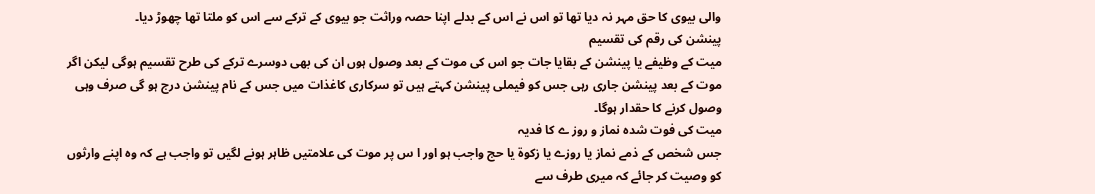والی بیوی کا حق مہر نہ دیا تھا تو اس نے اس کے بدلے اپنا حصہ وراثت جو بیوی کے ترکے سے اس کو ملتا تھا چھوڑ دیا۔
پینشن کی رقم کی تقسیم
میت کے وظیفے یا پینشن کے بقایا جات جو اس کی موت کے بعد وصول ہوں ان کی بھی دوسرے ترکے کی طرح تقسیم ہوگی لیکن اگر موت کے بعد پینشن جاری رہی جس کو فیملی پینشن کہتے ہیں تو سرکاری کاغذات میں جس کے نام پینشن درج ہو گی صرف وہی وصول کرنے کا حقدار ہوگا۔
میت کی فوت شدہ نماز و روز ے کا فدیہ
جس شخص کے ذمے نماز یا روزے یا زکوۃ یا حج واجب ہو اور ا س پر موت کی علامتیں ظاہر ہونے لگیں تو واجب ہے کہ وہ اپنے وارثوں کو وصیت کر جائے کہ میری طرف سے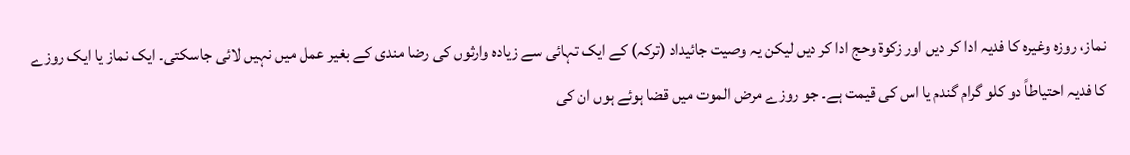نماز، روزہ وغیرہ کا فدیہ ادا کر دیں اور زکوۃ وحج ادا کر دیں لیکن یہ وصیت جائیداد (ترکہ) کے ایک تہائی سے زیادہ وارثوں کی رضا مندی کے بغیر عمل میں نہیں لائی جاسکتی۔ ایک نماز یا ایک روزے کا فدیہ احتیاطاً دو کلو گرام گندم یا اس کی قیمت ہے۔ جو روزے مرض الموت میں قضا ہوئے ہوں ان کی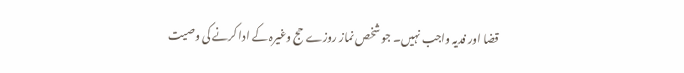قضا اور فدیہ واجب نہیں۔ جو شخص نماز روزے حج وغیرہ کے ادا کرنے کی وصیت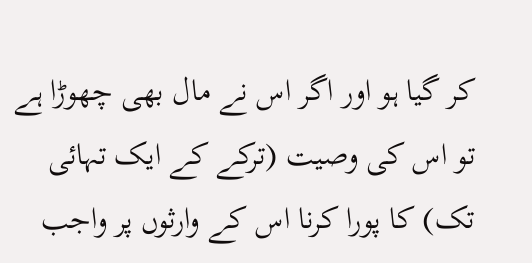کر گیا ہو اور اگر اس نے مال بھی چھوڑا ہے تو اس کی وصیت (ترکے کے ایک تہائی تک) کا پورا کرنا اس کے وارثوں پر واجب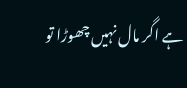ہے اگر مال نہیں چھوڑا تو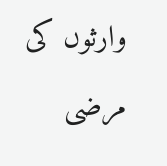وارثوں کی مرضی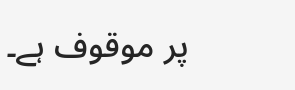پر موقوف ہے۔